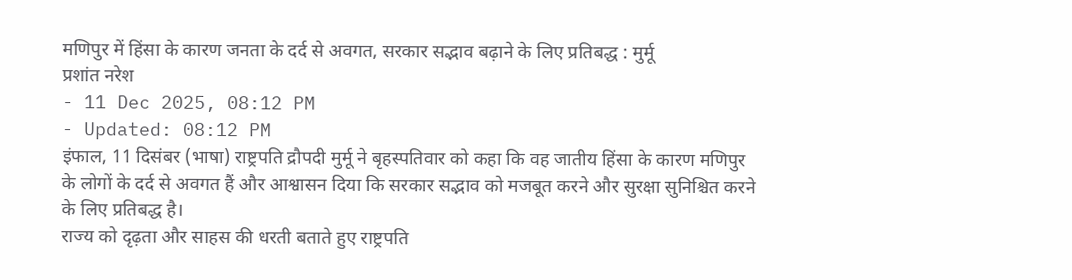मणिपुर में हिंसा के कारण जनता के दर्द से अवगत, सरकार सद्भाव बढ़ाने के लिए प्रतिबद्ध : मुर्मू
प्रशांत नरेश
- 11 Dec 2025, 08:12 PM
- Updated: 08:12 PM
इंफाल, 11 दिसंबर (भाषा) राष्ट्रपति द्रौपदी मुर्मू ने बृहस्पतिवार को कहा कि वह जातीय हिंसा के कारण मणिपुर के लोगों के दर्द से अवगत हैं और आश्वासन दिया कि सरकार सद्भाव को मजबूत करने और सुरक्षा सुनिश्चित करने के लिए प्रतिबद्ध है।
राज्य को दृढ़ता और साहस की धरती बताते हुए राष्ट्रपति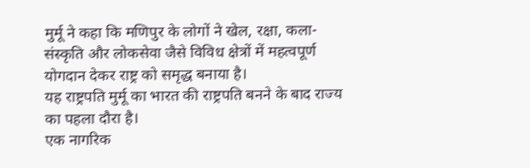मुर्मू ने कहा कि मणिपुर के लोगों ने खेल, रक्षा, कला-संस्कृति और लोकसेवा जैसे विविध क्षेत्रों में महत्वपूर्ण योगदान देकर राष्ट्र को समृद्ध बनाया है।
यह राष्ट्रपति मुर्मू का भारत की राष्ट्रपति बनने के बाद राज्य का पहला दौरा है।
एक नागरिक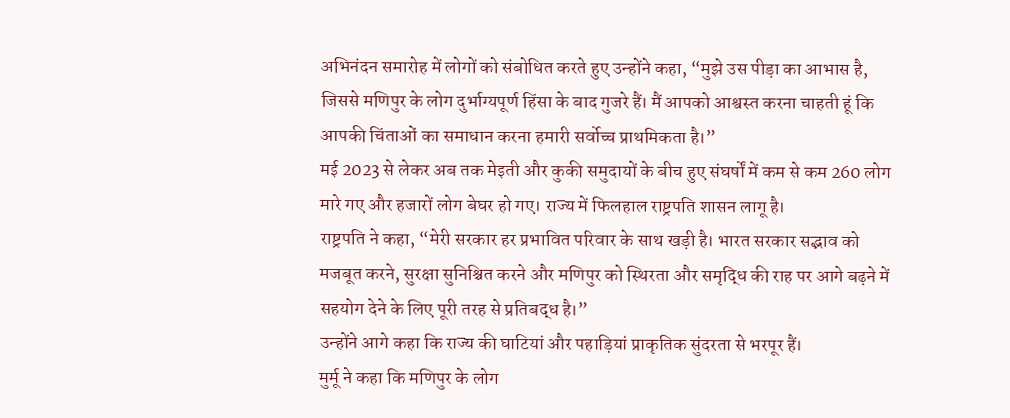अभिनंदन समारोह में लोगों को संबोधित करते हुए उन्होंने कहा, “मुझे उस पीड़ा का आभास है, जिससे मणिपुर के लोग दुर्भाग्यपूर्ण हिंसा के बाद गुजरे हैं। मैं आपको आश्वस्त करना चाहती हूं कि आपकी चिंताओं का समाधान करना हमारी सर्वोच्च प्राथमिकता है।”
मई 2023 से लेकर अब तक मेइती और कुकी समुदायों के बीच हुए संघर्षों में कम से कम 260 लोग मारे गए और हजारों लोग बेघर हो गए। राज्य में फिलहाल राष्ट्रपति शासन लागू है।
राष्ट्रपति ने कहा, “मेरी सरकार हर प्रभावित परिवार के साथ खड़ी है। भारत सरकार सद्भाव को मजबूत करने, सुरक्षा सुनिश्चित करने और मणिपुर को स्थिरता और समृद्धि की राह पर आगे बढ़ने में सहयोग देने के लिए पूरी तरह से प्रतिबद्ध है।”
उन्होंने आगे कहा कि राज्य की घाटियां और पहाड़ियां प्राकृतिक सुंदरता से भरपूर हैं।
मुर्मू ने कहा कि मणिपुर के लोग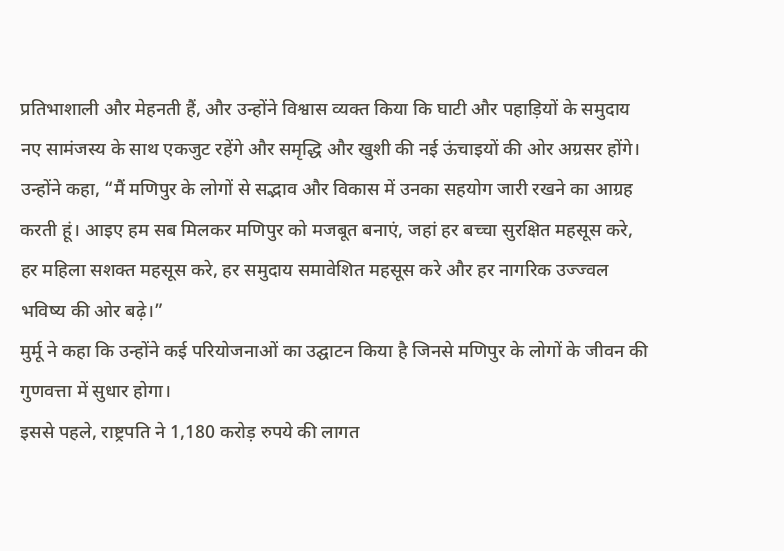प्रतिभाशाली और मेहनती हैं, और उन्होंने विश्वास व्यक्त किया कि घाटी और पहाड़ियों के समुदाय नए सामंजस्य के साथ एकजुट रहेंगे और समृद्धि और खुशी की नई ऊंचाइयों की ओर अग्रसर होंगे।
उन्होंने कहा, “मैं मणिपुर के लोगों से सद्भाव और विकास में उनका सहयोग जारी रखने का आग्रह करती हूं। आइए हम सब मिलकर मणिपुर को मजबूत बनाएं, जहां हर बच्चा सुरक्षित महसूस करे, हर महिला सशक्त महसूस करे, हर समुदाय समावेशित महसूस करे और हर नागरिक उज्ज्वल भविष्य की ओर बढ़े।”
मुर्मू ने कहा कि उन्होंने कई परियोजनाओं का उद्घाटन किया है जिनसे मणिपुर के लोगों के जीवन की गुणवत्ता में सुधार होगा।
इससे पहले, राष्ट्रपति ने 1,180 करोड़ रुपये की लागत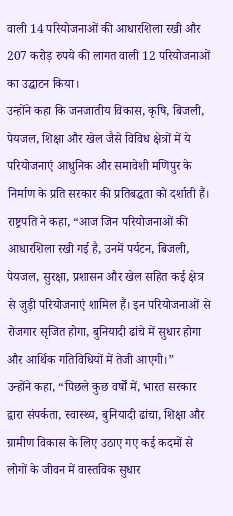वाली 14 परियोजनाओं की आधारशिला रखी और 207 करोड़ रुपये की लागत वाली 12 परियोजनाओं का उद्घाटन किया।
उन्होंने कहा कि जनजातीय विकास, कृषि, बिजली, पेयजल, शिक्षा और खेल जैसे विविध क्षेत्रों में ये परियोजनाएं आधुनिक और समावेशी मणिपुर के निर्माण के प्रति सरकार की प्रतिबद्धता को दर्शाती हैं।
राष्ट्रपति ने कहा, “आज जिन परियोजनाओं की आधारशिला रखी गई है, उनमें पर्यटन, बिजली, पेयजल, सुरक्षा, प्रशासन और खेल सहित कई क्षेत्र से जुड़ी परियोजनाएं शामिल हैं। इन परियोजनाओं से रोजगार सृजित होगा, बुनियादी ढांचे में सुधार होगा और आर्थिक गतिविधियों में तेजी आएगी।”
उन्होंने कहा, “पिछले कुछ वर्षों में, भारत सरकार द्वारा संपर्कता, स्वास्थ्य, बुनियादी ढांचा, शिक्षा और ग्रामीण विकास के लिए उठाए गए कई कदमों से लोगों के जीवन में वास्तविक सुधार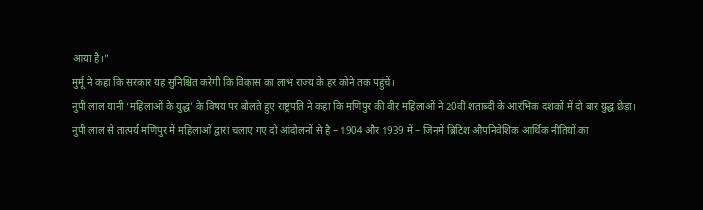आया है।”
मुर्मू ने कहा कि सरकार यह सुनिश्चित करेगी कि विकास का लाभ राज्य के हर कोने तक पहुंचें।
नुपी लाल यानी ‘महिलाओं के युद्ध’ के विषय पर बोलते हुए राष्ट्रपति ने कहा कि मणिपुर की वीर महिलाओं ने 20वीं शताब्दी के आरंभिक दशकों में दो बार युद्ध छेड़ा।
नुपी लाल से तात्पर्य मणिपुर में महिलाओं द्वारा चलाए गए दो आंदोलनों से है – 1904 और 1939 में – जिनमें ब्रिटिश औपनिवेशिक आर्थिक नीतियों का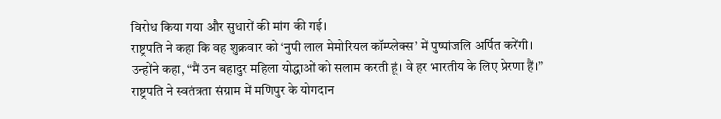विरोध किया गया और सुधारों की मांग की गई।
राष्ट्रपति ने कहा कि वह शुक्रवार को ‘नुपी लाल मेमोरियल कॉम्प्लेक्स’ में पुष्पांजलि अर्पित करेंगी।
उन्होंने कहा, “मैं उन बहादुर महिला योद्धाओं को सलाम करती हूं। वे हर भारतीय के लिए प्रेरणा हैं।”
राष्ट्रपति ने स्वतंत्रता संग्राम में मणिपुर के योगदान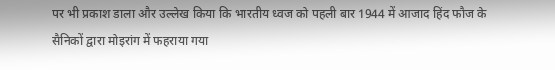पर भी प्रकाश डाला और उल्लेख किया कि भारतीय ध्वज को पहली बार 1944 में आजाद हिंद फौज के सैनिकों द्वारा मोइरांग में फहराया गया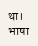था।
भाषा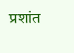प्रशांत